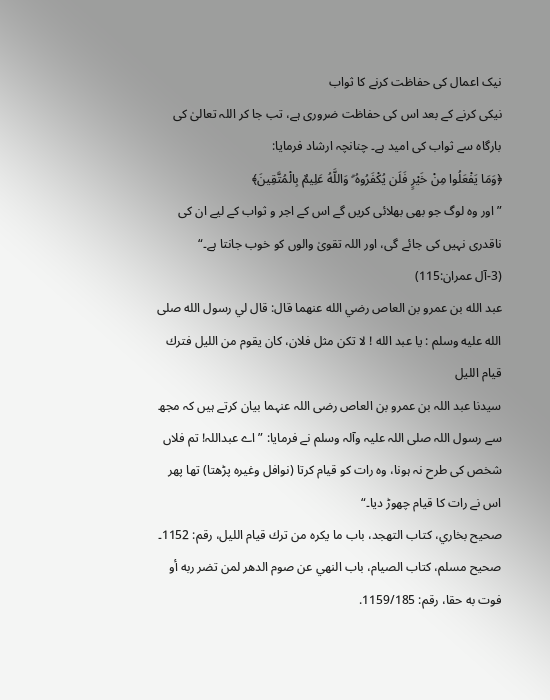نیک اعمال کی حفاظت کرنے کا ثواب
نیکی کرنے کے بعد اس کی حفاظت ضروری ہے، تب جا کر اللہ تعالیٰ کی بارگاہ سے ثواب کی امید ہے۔ چنانچہ ارشاد فرمایا:
﴿وَمَا يَفْعَلُوا مِنْ خَيْرٍ فَلَن يُكْفَرُوهُ ۗ وَاللَّهُ عَلِيمٌ بِالْمُتَّقِينَ﴾
”اور وہ لوگ جو بھی بھلائی کریں گے اس کے اجر و ثواب کے لیے ان کی ناقدری نہیں کی جائے گی، اور اللہ تقویٰ والوں کو خوب جانتا ہے۔“
(3-آل عمران:115)
عبد الله بن عمرو بن العاص رضي الله عنهما قال: قال لي رسول الله صلى الله عليه وسلم : يا عبد الله ! لا تكن مثل فلان، كان يقوم من الليل فترك قيام الليل
سیدنا عبد اللہ بن عمرو بن العاص رضی اللہ عنہما بیان کرتے ہیں کہ مجھ سے رسول اللہ صلی اللہ علیہ وآلہ وسلم نے فرمایا: ”اے عبداللہ! تم فلاں شخص کی طرح نہ ہونا، وہ رات کو قیام کرتا (نوافل وغیرہ پڑھتا) تھا پھر اس نے رات کا قیام چھوڑ دیا۔“
صحيح بخاري، كتاب التهجد، باب ما يكره من ترك قيام الليل، رقم: 1152۔ صحیح مسلم، کتاب الصيام، باب النهي عن صوم الدهر لمن تضر ربه أو فوت به حقا، رقم: 1159/185.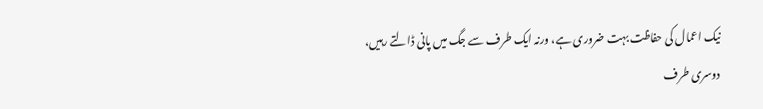نیک اعمال کی حفاظت بہت ضروری ہے، ورنہ ایک طرف سے جگ میں پانی ڈالتے رہیں، دوسری طرف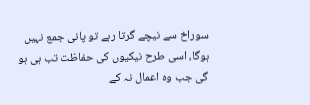سوراخ سے نیچے گرتا رہے تو پانی جمع نہیں ہوگا، اسی طرح نیکیوں کی حفاظت تب ہی ہو گی جب وہ اعمال نہ کے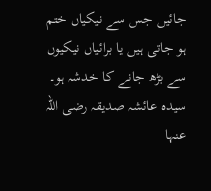جائیں جس سے نیکیاں ختم ہو جاتی ہیں یا برائیاں نیکیوں سے بڑھ جانے کا خدشہ ہو۔ سیدہ عائشہ صدیقہ رضی اللہ عنہا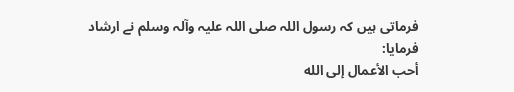فرماتی ہیں کہ رسول اللہ صلی اللہ علیہ وآلہ وسلم نے ارشاد فرمایا:
أحب الأعمال إلى الله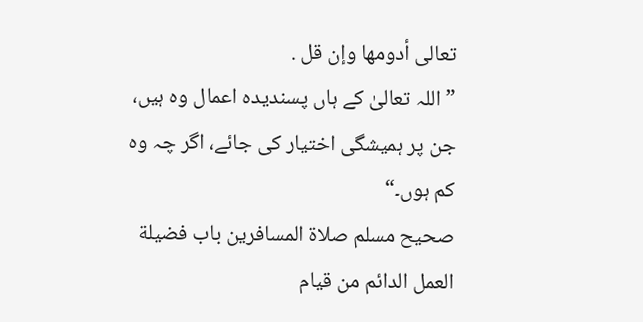تعالى أدومها وإن قل .
”اللہ تعالیٰ کے ہاں پسندیدہ اعمال وہ ہیں، جن پر ہمیشگی اختیار کی جائے، اگر چہ وہ کم ہوں۔“
صحیح مسلم صلاة المسافرين باب فضيلة العمل الدائم من قيام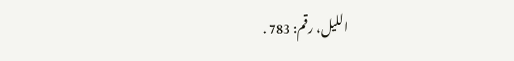الليل، رقم: 783 .